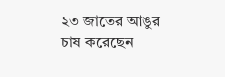২৩ জাতের আঙুর চাষ করেছেন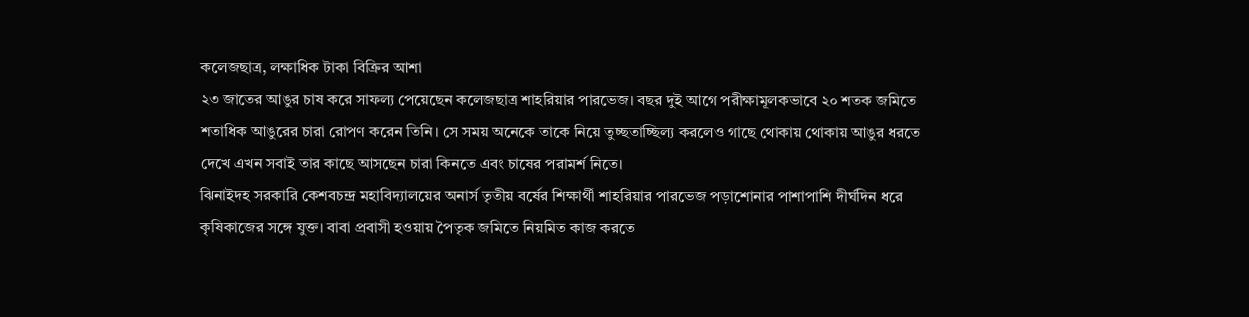কলেজছাত্র, লক্ষাধিক টাকা বিক্রির আশা
২৩ জাতের আঙুর চাষ করে সাফল্য পেয়েছেন কলেজছাত্র শাহরিয়ার পারভেজ। বছর দুই আগে পরীক্ষামূলকভাবে ২০ শতক জমিতে শতাধিক আঙুরের চারা রোপণ করেন তিনি। সে সময় অনেকে তাকে নিয়ে তুচ্ছতাচ্ছিল্য করলেও গাছে থোকায় থোকায় আঙুর ধরতে দেখে এখন সবাই তার কাছে আসছেন চারা কিনতে এবং চাষের পরামর্শ নিতে।
ঝিনাইদহ সরকারি কেশবচন্দ্র মহাবিদ্যালয়ের অনার্স তৃতীয় বর্ষের শিক্ষার্থী শাহরিয়ার পারভেজ পড়াশোনার পাশাপাশি দীর্ঘদিন ধরে কৃষিকাজের সঙ্গে যুক্ত। বাবা প্রবাসী হওয়ায় পৈতৃক জমিতে নিয়মিত কাজ করতে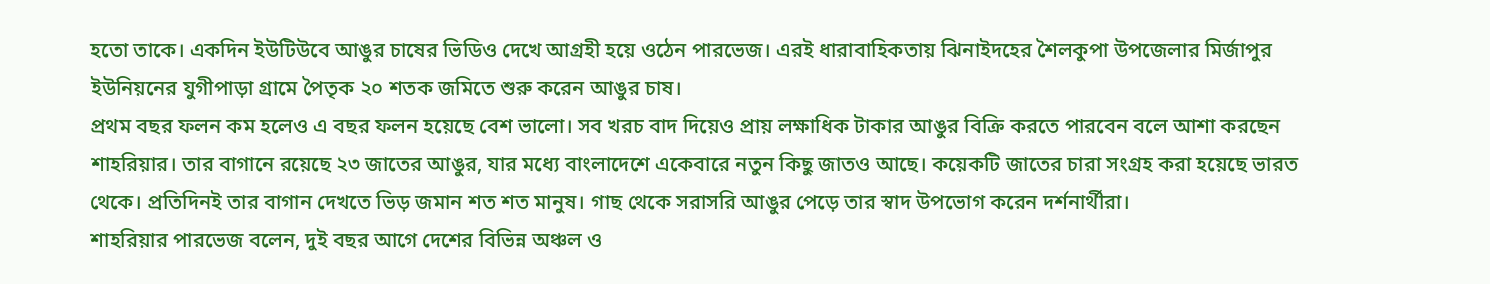হতো তাকে। একদিন ইউটিউবে আঙুর চাষের ভিডিও দেখে আগ্রহী হয়ে ওঠেন পারভেজ। এরই ধারাবাহিকতায় ঝিনাইদহের শৈলকুপা উপজেলার মির্জাপুর ইউনিয়নের যুগীপাড়া গ্রামে পৈতৃক ২০ শতক জমিতে শুরু করেন আঙুর চাষ।
প্রথম বছর ফলন কম হলেও এ বছর ফলন হয়েছে বেশ ভালো। সব খরচ বাদ দিয়েও প্রায় লক্ষাধিক টাকার আঙুর বিক্রি করতে পারবেন বলে আশা করছেন শাহরিয়ার। তার বাগানে রয়েছে ২৩ জাতের আঙুর, যার মধ্যে বাংলাদেশে একেবারে নতুন কিছু জাতও আছে। কয়েকটি জাতের চারা সংগ্রহ করা হয়েছে ভারত থেকে। প্রতিদিনই তার বাগান দেখতে ভিড় জমান শত শত মানুষ। গাছ থেকে সরাসরি আঙুর পেড়ে তার স্বাদ উপভোগ করেন দর্শনার্থীরা।
শাহরিয়ার পারভেজ বলেন, দুই বছর আগে দেশের বিভিন্ন অঞ্চল ও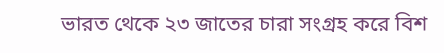ভারত থেকে ২৩ জাতের চারা সংগ্রহ করে বিশ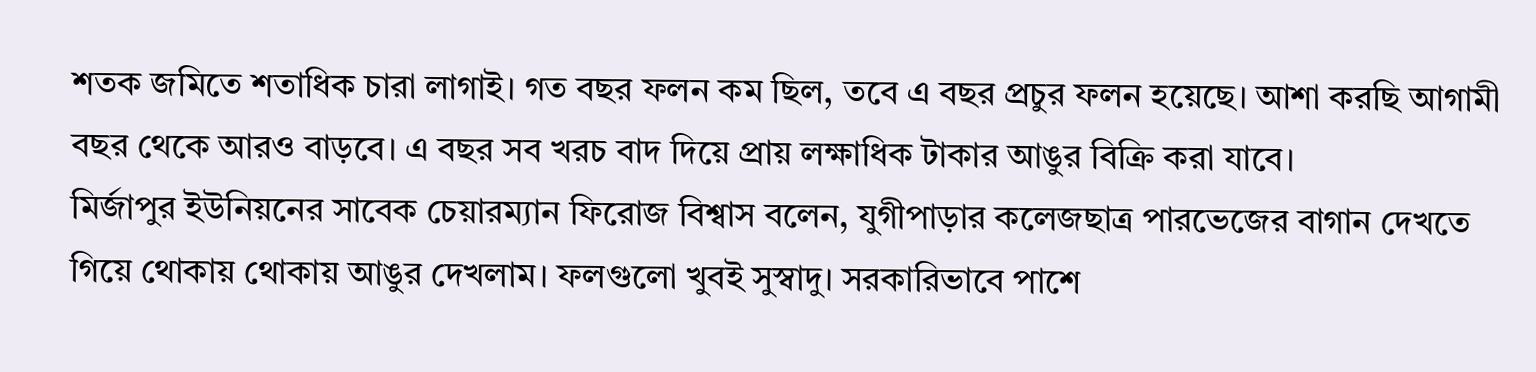শতক জমিতে শতাধিক চারা লাগাই। গত বছর ফলন কম ছিল, তবে এ বছর প্রচুর ফলন হয়েছে। আশা করছি আগামী বছর থেকে আরও বাড়বে। এ বছর সব খরচ বাদ দিয়ে প্রায় লক্ষাধিক টাকার আঙুর বিক্রি করা যাবে।
মির্জাপুর ইউনিয়নের সাবেক চেয়ারম্যান ফিরোজ বিশ্বাস বলেন, যুগীপাড়ার কলেজছাত্র পারভেজের বাগান দেখতে গিয়ে থোকায় থোকায় আঙুর দেখলাম। ফলগুলো খুবই সুস্বাদু। সরকারিভাবে পাশে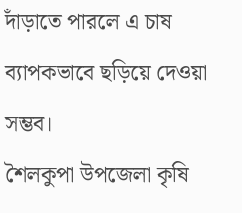দাঁড়াতে পারলে এ চাষ ব্যাপকভাবে ছড়িয়ে দেওয়া সম্ভব।
শৈলকুপা উপজেলা কৃষি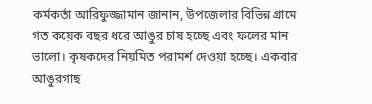কর্মকর্তা আরিফুজ্জামান জানান, উপজেলার বিভিন্ন গ্রামে গত কয়েক বছর ধরে আঙুর চাষ হচ্ছে এবং ফলের মান ভালো। কৃষকদের নিয়মিত পরামর্শ দেওয়া হচ্ছে। একবার আঙুরগাছ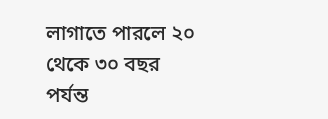লাগাতে পারলে ২০ থেকে ৩০ বছর পর্যন্ত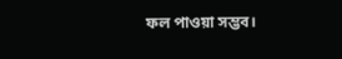ফল পাওয়া সম্ভব।